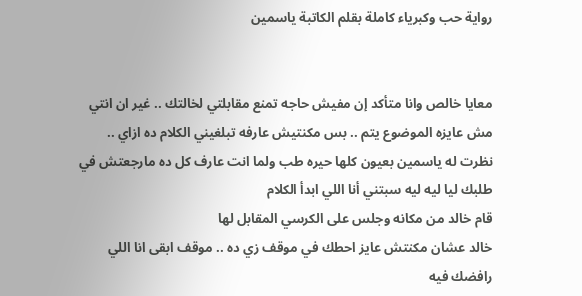رواية حب وكبرياء كاملة بقلم الكاتبة ياسمين


معايا خالص وانا متأكد إن مفيش حاجه تمنع مقابلتي لخالتك .. غير ان انتي مش عايزه الموضوع يتم .. بس مكنتيش عارفه تبلغيني الكلام ده ازاي ..
نظرت له ياسمين بعيون كلها حيره طب ولما انت عارف كل ده مارجعتش في طلبك ليا ليه ليه سبتني أنا اللي ابدأ الكلام
قام خالد من مكانه وجلس على الكرسي المقابل لها
خالد عشان مكنتش عايز احطك في موقف زي ده .. موقف ابقى انا اللي رافضك فيه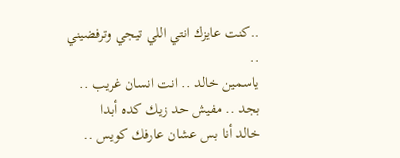..كنت عايزك انتي اللي تيجي وترفضيني ..
ياسمين خالد .. انت انسان غريب .. بجد .. مفيش حد زيك كده أبدا
خالد أنا بس عشان عارفك كويس ..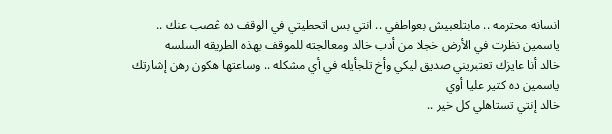انسانه محترمه .. مابتلعبيش بعواطفي .. انتي بس اتحطيتي في الوقف ده ڠصب عنك ..
ياسمين نظرت في الأرض خجلا من أدب خالد ومعالجته للموقف بهذه الطريقه السلسه
خالد أنا عايزك تعتبريني صديق ليكي وأخ تلجأيله في أي مشكله .. وساعتها هكون رهن إشارتك
ياسمين ده كتير عليا أوي
خالد إنتي تستاهلي كل خير ..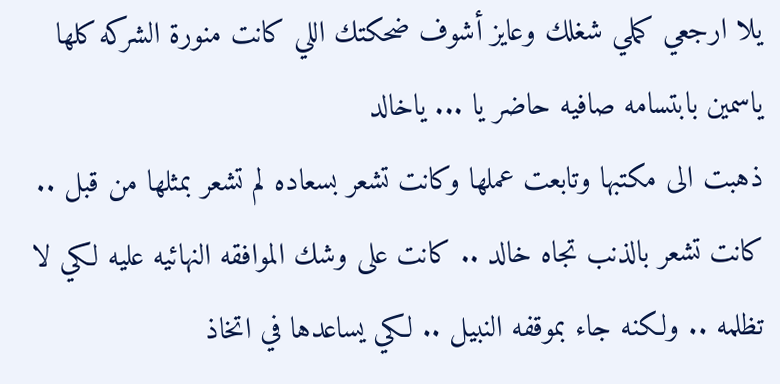يلا ارجعي كملي شغلك وعايز أشوف ضحكتك اللي كانت منورة الشركه كلها
ياسمين بابتسامه صافيه حاضر يا ... ياخالد
ذهبت الى مكتبها وتابعت عملها وكانت تشعر بسعاده لم تشعر بمثلها من قبل .. كانت تشعر بالذنب تجاه خالد .. كانت على وشك الموافقه النهائيه عليه لكي لا تظلمه .. ولكنه جاء بموقفه النبيل .. لكي يساعدها في اتخاذ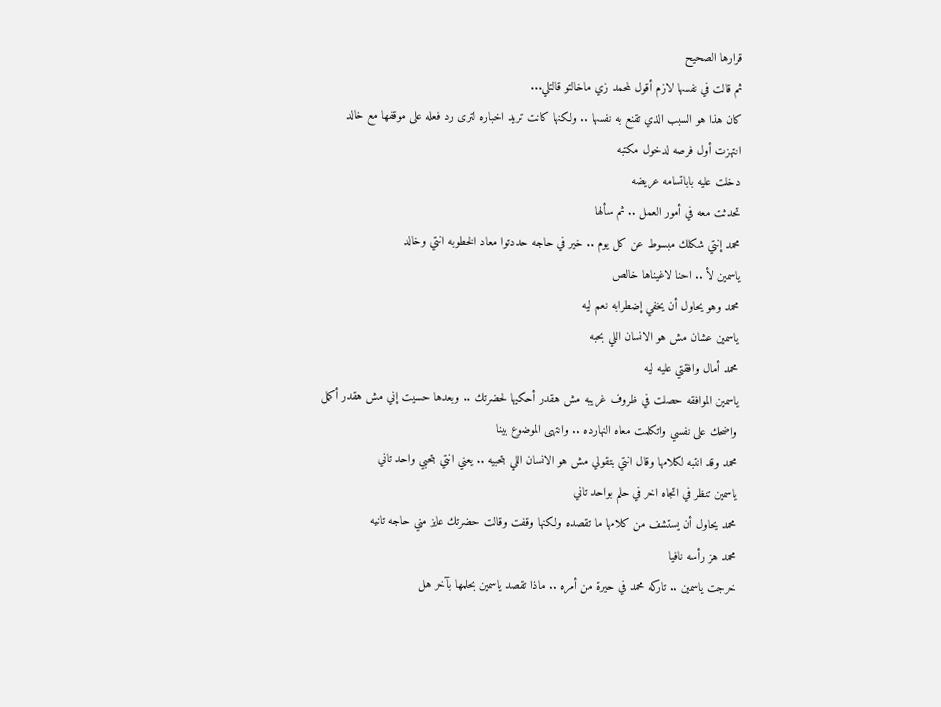قرارها الصحيح
ثم قالت في نفسها لازم أقول لمحمد زي ماخالتو قالتلي...
كان هذا هو السبب الذي تقنع به نفسها .. ولكنها كانت تريد اخباره لترى رد فعله على موقفها مع خالد
انتهزت أول فرصه لدخول مكتبه
دخلت عليه باباتسامه عريضه
تحدثت معه في أمور العمل .. ثم سألها
محمد إنتي شكلك مبسوط عن كل يوم .. خير في حاجه حددتوا معاد الخطوبه انتي وخالد
ياسمين لأ .. احنا لاغيناها خالص
محمد وهو يحاول أن يخفي إضطرابه نعم ليه
ياسمين عشان مش هو الانسان اللي بحبه
محمد أمال وافقتي عليه ليه
ياسمين الموافقه حصلت في ظروف غريبه مش هقدر أحكيها لحضرتك .. وبعدها حسيت إني مش هقدر أكمل واضحك على نفسي واتكلمت معاه النهارده .. وانتهى الموضوع بينا
محمد وقد انتبه لكلامها وقال انتي بتقولي مش هو الانسان اللي بتحبيه .. يعني انتي بتحبي واحد تاني
ياسمين تنظر في اتجاه اخر في حلم بواحد تاني
محمد يحاول أن يستشف من كلامها ما تقصده ولكنها وقفت وقالت حضرتك عايز مني حاجه تانيه
محمد هز رأسه نافيا
خرجت ياسمين .. تاركه محمد في حيرة من أمره .. ماذا تقصد ياسمين بحلمها بآخر هل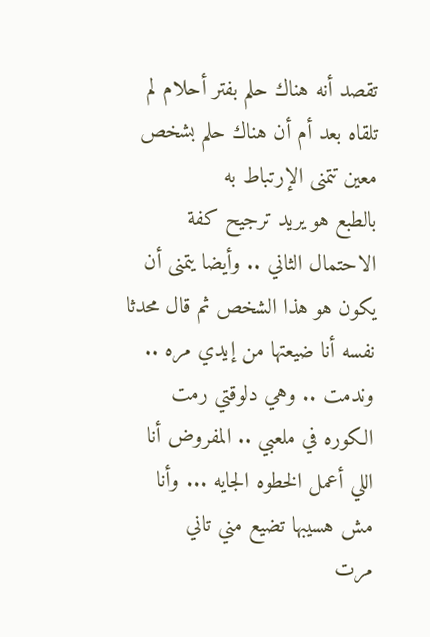تقصد أنه هناك حلم بفتر أحلام لم تلقاه بعد أم أن هناك حلم بشخص معين تتمنى الإرتباط به
بالطبع هو يريد ترجيح كفة الاحتمال الثاني .. وأيضا يتمنى أن يكون هو هذا الشخص ثم قال محدثا نفسه أنا ضيعتها من إيدي مره .. وندمت .. وهي دلوقتي رمت الكوره في ملعبي .. المفروض أنا اللي أعمل الخطوه الجايه ... وأنا مش هسيبها تضيع مني تاني
مرت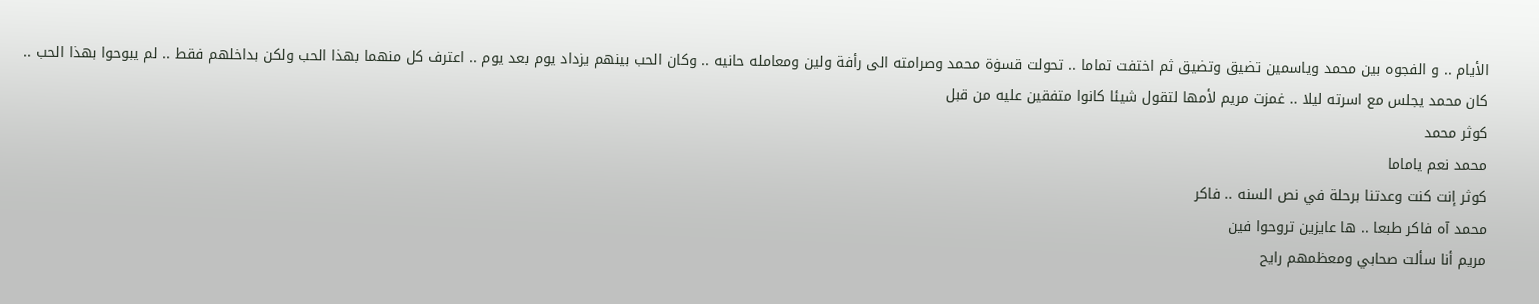الأيام .. و الفجوه بين محمد وياسمين تضيق وتضيق ثم اختفت تماما .. تحولت قسۏة محمد وصرامته الى رأفة ولين ومعامله حانيه .. وكان الحب بينهم يزداد يوم بعد يوم .. اعترف كل منهما بهذا الحب ولكن بداخلهم فقط .. لم يبوحوا بهذا الحب ..
كان محمد يجلس مع اسرته ليلا .. غمزت مريم لأمها لتقول شيئا كانوا متفقين عليه من قبل
كوثر محمد
محمد نعم ياماما
كوثر إنت كنت وعدتنا برحلة في نص السنه .. فاكر
محمد آه فاكر طبعا .. ها عايزين تروحوا فين
مريم أنا سألت صحابي ومعظمهم رايح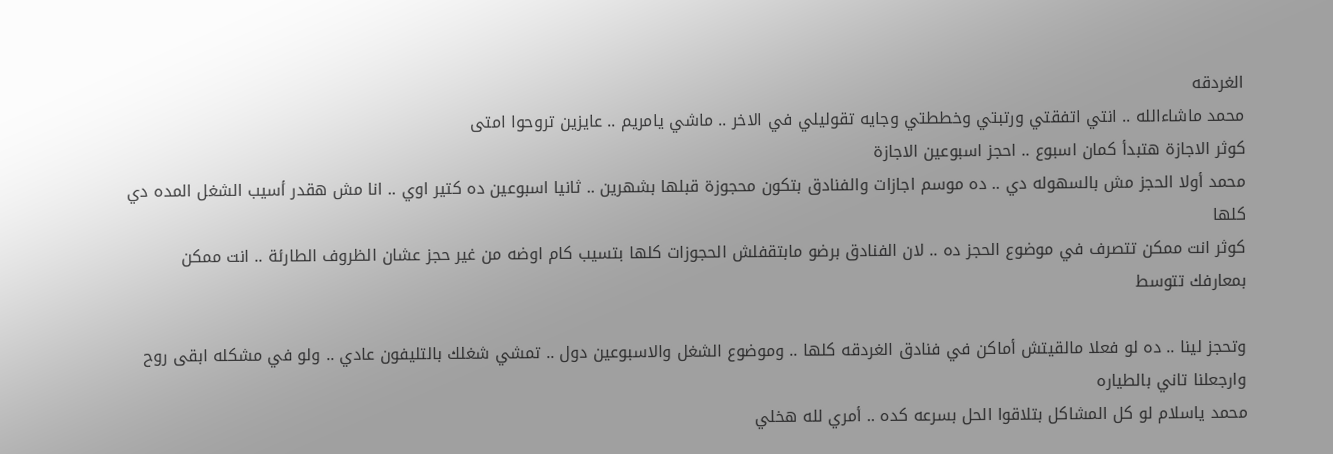الغردقه
محمد ماشاءالله .. انتي اتفقتي ورتبتي وخططتي وجايه تقوليلي في الاخر .. ماشي يامريم .. عايزين تروحوا امتى
كوثر الاجازة هتبدأ كمان اسبوع .. احجز اسبوعين الاجازة
محمد أولا الحجز مش بالسهوله دي .. ده موسم اجازات والفنادق بتكون محجوزة قبلها بشهرين .. ثانيا اسبوعين ده كتير اوي .. انا مش هقدر أسيب الشغل المده دي كلها
كوثر انت ممكن تتصرف في موضوع الحجز ده .. لان الفنادق برضو مابتقفلش الحجوزات كلها بتسيب كام اوضه من غير حجز عشان الظروف الطارئة .. انت ممكن بمعارفك تتوسط

وتحجز لينا .. ده لو فعلا مالقيتش أماكن في فنادق الغردقه كلها .. وموضوع الشغل والاسبوعين دول .. تمشي شغلك بالتليفون عادي .. ولو في مشكله ابقى روح وارجعلنا تاني بالطياره
محمد ياسلام لو كل المشاكل بتلاقوا الحل بسرعه كده .. أمري لله هخلي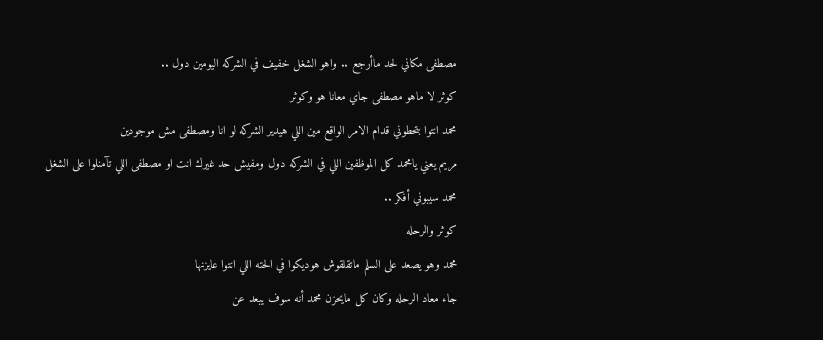مصطفى مكاني لحد ماأرجع .. واهو الشغل خفيف في الشركه اليومين دول ..
كوثر لا ماهو مصطفى جاي معانا هو وكوثر
محمد انتوا بتحطوني قدام الامر الواقع مين اللي هيدير الشركه لو انا ومصطفى مش موجودين
مريم يعني يامحمد كل الموظفين اللي في الشركه دول ومفيش حد غيرك انت او مصطفى اللي تآمنلوا على الشغل
محمد سيبوني أفكر ..
كوثر والرحله
محمد وهو يصعد على السلم ماتقلقوش هوديكوا في الحته اللي انتوا عايزنها
جاء معاد الرحله وكان كل مايحزن محمد أنه سوف يبعد عن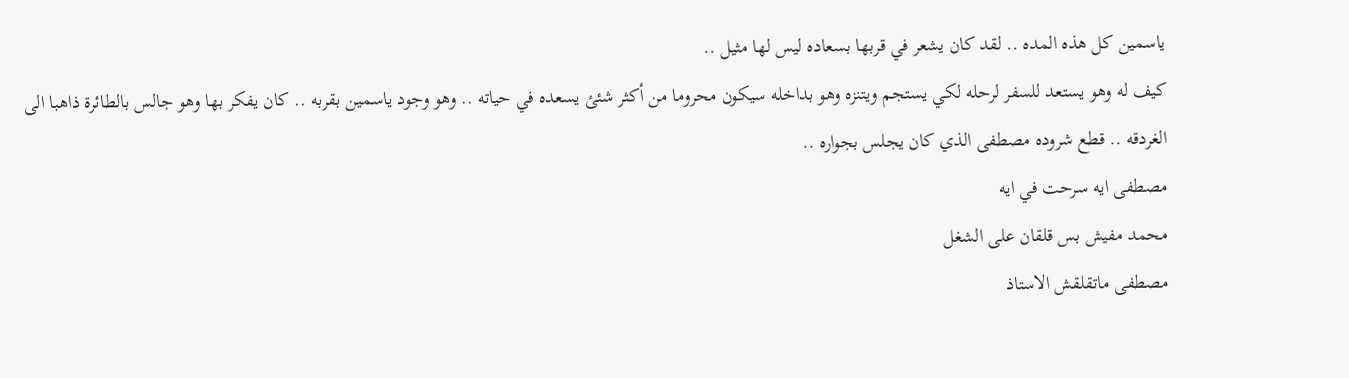ياسمين كل هذه المده .. لقد كان يشعر في قربها بسعاده ليس لها مثيل ..
كيف له وهو يستعد للسفر لرحله لكي يستجم ويتنزه وهو بداخله سيكون محروما من أكثر شئئ يسعده في حياته .. وهو وجود ياسمين بقربه .. كان يفكر بها وهو جالس بالطائرة ذاهبا الى الغردقه .. قطع شروده مصطفى الذي كان يجلس بجواره ..
مصطفى ايه سرحت في ايه
محمد مفيش بس قلقان على الشغل
مصطفى ماتقلقش الاستاذ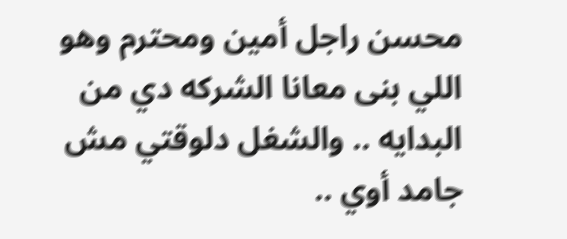محسن راجل أمين ومحترم وهو اللي بنى معانا الشركه دي من البدايه .. والشغل دلوقتي مش جامد أوي ..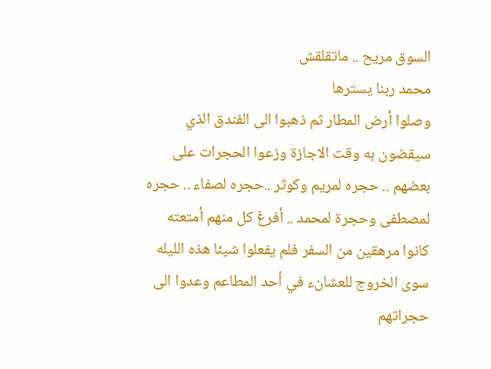السوق مريح .. ماتقلقش
محمد ربنا يسترها
وصلوا أرض المطار ثم ذهبوا الى الفندق الذي سيقضون به وقت الاجازة وزعوا الحجرات على بعضهم .. حجره لمريم وكوثر ..حجره لصفاء .. حجره لمصطفى وحجرة لمحمد .. أفرغ كل منهم أمتعته
كانوا مرهقين من السفر فلم يفعلوا شيئا هذه الليله سوى الخروج للعشانء في أحد المطاعم وعدوا الى حجراتهم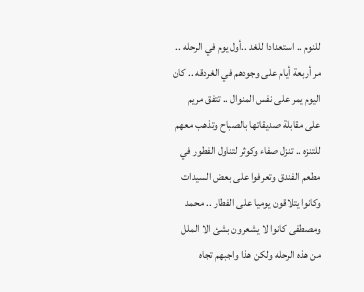للنوم .. استعدادا للغد ..أول يوم في الرحله ..
مر أربعة أيام على وجودهم في الغردقه .. كان اليوم يمر على نفس المنوال .. تتفق مريم على مقابلة صديقاتها بالصباح وتذهب معهم للتنزه .. تنزل صفاء وكوثر لتناول الفطور في مطعم الفندق وتعرفوا على بعض السيدات وكانوا يتلاقون يوميا على الفطار .. محمد ومصطفى كانوا لا يشعرون بشئ الا الملل من هذه الرحله ولكن هذا واجبهم تجاه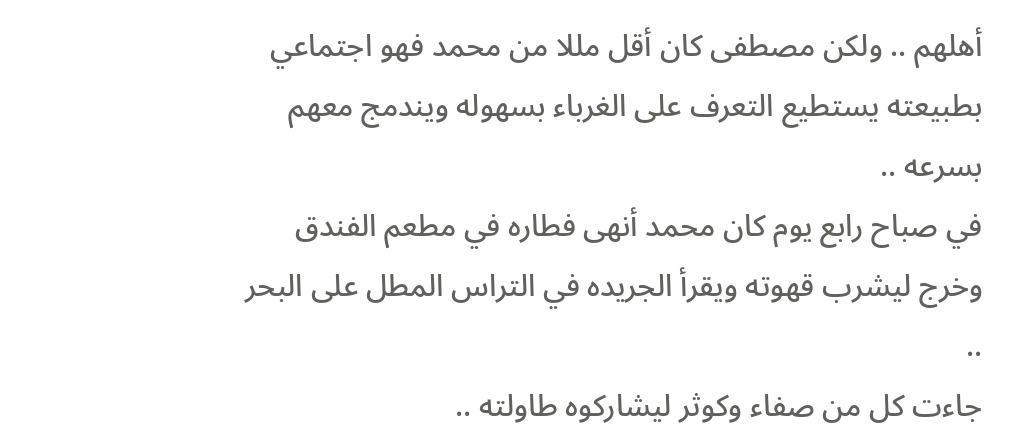أهلهم .. ولكن مصطفى كان أقل مللا من محمد فهو اجتماعي بطبيعته يستطيع التعرف على الغرباء بسهوله ويندمج معهم بسرعه ..
في صباح رابع يوم كان محمد أنهى فطاره في مطعم الفندق وخرج ليشرب قهوته ويقرأ الجريده في التراس المطل على البحر ..
جاءت كل من صفاء وكوثر ليشاركوه طاولته ..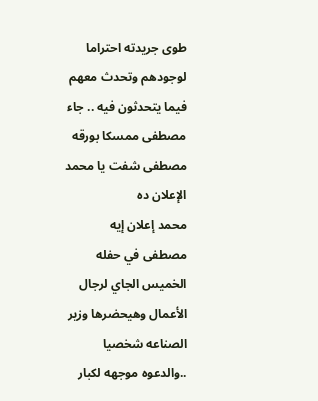طوى جريدته احتراما لوجودهم وتحدث معهم فيما يتحدثون فيه .. جاء مصطفى ممسكا بورقه
مصطفى شفت يا محمد الإعلان ده
محمد إعلان إيه
مصطفى في حفله الخميس الجاي لرجال الأعمال وهيحضرها وزير الصناعه شخصيا ..والدعوه موجهه لكبار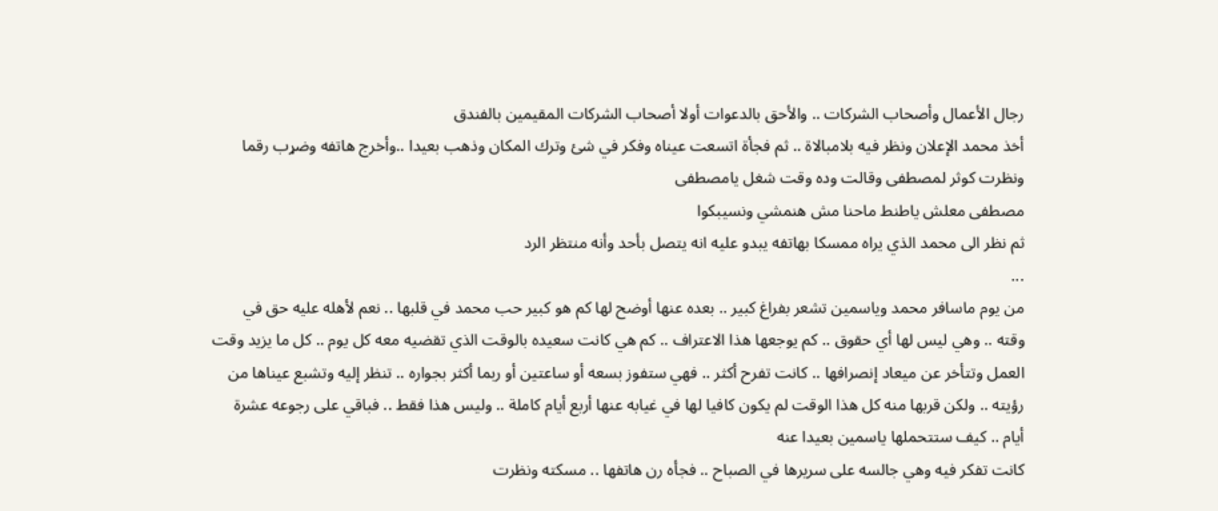رجال الأعمال وأصحاب الشركات .. والأحق بالدعوات أولا أصحاب الشركات المقيمين بالفندق
أخذ محمد الإعلان ونظر فيه بلامبالاة .. ثم فجأة اتسعت عيناه وفكر في شئ وترك المكان وذهب بعيدا ..وأخرج هاتفه وضړب رقما
ونظرت كوثر لمصطفى وقالت وده وقت شغل يامصطفى
مصطفى معلش ياطنط ماحنا مش هنمشي ونسيبكوا
ثم نظر الى محمد الذي يراه ممسكا بهاتفه يبدو عليه انه يتصل بأحد وأنه منتظر الرد
...
من يوم ماسافر محمد وياسمين تشعر بفراغ كبير .. بعده عنها أوضح لها كم هو كبير حب محمد في قلبها .. نعم لأهله عليه حق في وقته .. وهي ليس لها أي حقوق .. كم يوجعها هذا الاعتراف .. كم هي كانت سعيده بالوقت الذي تقضيه معه كل يوم .. كل ما يزيد وقت العمل وتتأخر عن ميعاد إنصرافها .. كانت تفرح أكثر .. فهي ستفوز بسعه أو ساعتين أو ربما أكثر بجواره .. تنظر إليه وتشبع عيناها من رؤيته .. ولكن قربها منه كل هذا الوقت لم يكون كافيا لها في غيابه عنها أربع أيام كاملة .. وليس هذا فقط .. فباقي على رجوعه عشرة أيام .. كيف ستتحملها ياسمين بعيدا عنه
كانت تفكر فيه وهي جالسه على سريرها في الصباح .. فجأه رن هاتفها .. مسكته ونظرت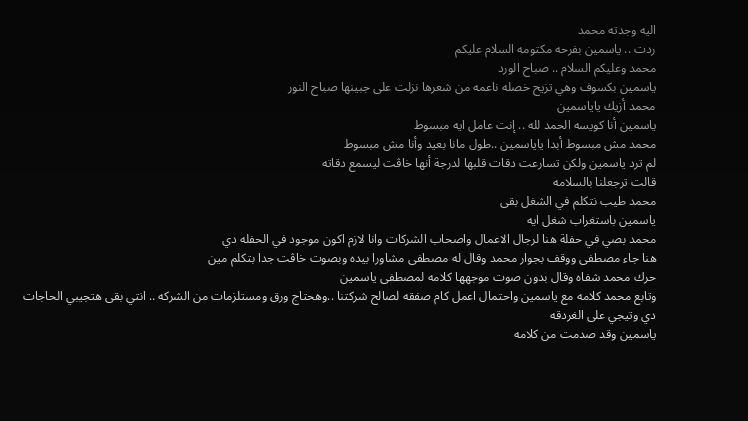اليه وجدته محمد
ردت .. ياسمين بفرحه مكتومه السلام عليكم
محمد وعليكم السلام .. صباح الورد
ياسمين بكسوف وهي تزيح خصله ناعمه من شعرها نزلت على جبينها صباح النور
محمد أزيك ياياسمين
ياسمين أنا كويسه الحمد لله .. إنت عامل ايه مبسوط
محمد مش مبسوط أبدا ياياسمين ..طول مانا بعيد وأنا مش مبسوط
لم ترد ياسمين ولكن تسارعت دقات قلبها لدرجة أنها خاڤت ليسمع دقاته
قالت ترجعلنا بالسلامه
محمد طيب نتكلم في الشغل بقى
ياسمين باستغراب شغل ايه
محمد بصي في حفلة هنا لرجال الاعمال واصحاب الشركات وانا لازم اكون موجود في الحفله دي
هنا جاء مصطفى ووقف بجوار محمد وقال له مصطفى مشاورا بيده وبصوت خاڤت جدا بتكلم مين
حرك محمد شفاه وقال بدون صوت موجهها كلامه لمصطفى ياسمين
وتابع محمد كلامه مع ياسمين واحتمال اعمل كام صفقه لصالح شركتنا ..وهحتاج ورق ومستلزمات من الشركه .. انتي بقى هتجيبي الحاجات دي وتيجي على الغردقه
ياسمين وقد صدمت من كلامه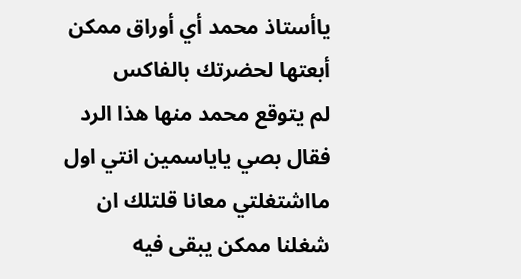ياأستاذ محمد أي أوراق ممكن أبعتها لحضرتك بالفاكس
لم يتوقع محمد منها هذا الرد فقال بصي ياياسمين انتي اول مااشتغلتي معانا قلتلك ان شغلنا ممكن يبقى فيه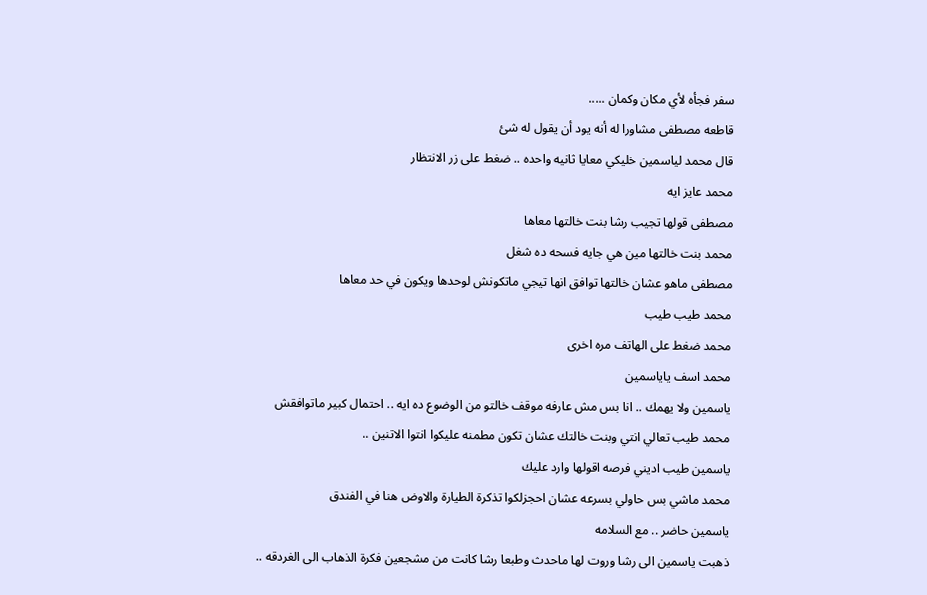سفر فجأه لأي مكان وكمان .....
قاطعه مصطفى مشاورا له أنه يود أن يقول له شئ
قال محمد لياسمين خليكي معايا ثانيه واحده .. ضغط على زر الانتظار
محمد عايز ايه
مصطفى قولها تجيب رشا بنت خالتها معاها
محمد بنت خالتها مين هي جايه فسحه ده شغل
مصطفى ماهو عشان خالتها توافق انها تيجي ماتكونش لوحدها ويكون في حد معاها
محمد طيب طيب
محمد ضغط على الهاتف مره اخرى
محمد اسف ياياسمين
ياسمين ولا يهمك .. انا بس مش عارفه موقف خالتو من الوضوع ده ايه .. احتمال كبير ماتوافقش
محمد طيب تعالي انتي وبنت خالتك عشان تكون مطمنه عليكوا انتوا الاتنين ..
ياسمين طيب اديني فرصه اقولها وارد عليك
محمد ماشي بس حاولي بسرعه عشان احجزلكوا تذكرة الطيارة والاوض هنا في الفندق
ياسمين حاضر .. مع السلامه
ذهبت ياسمين الى رشا وروت لها ماحدث وطبعا رشا كانت من مشجعين فكرة الذهاب الى الغردقه ..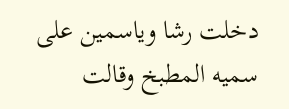دخلت رشا وياسمين على سميه المطبخ وقالت